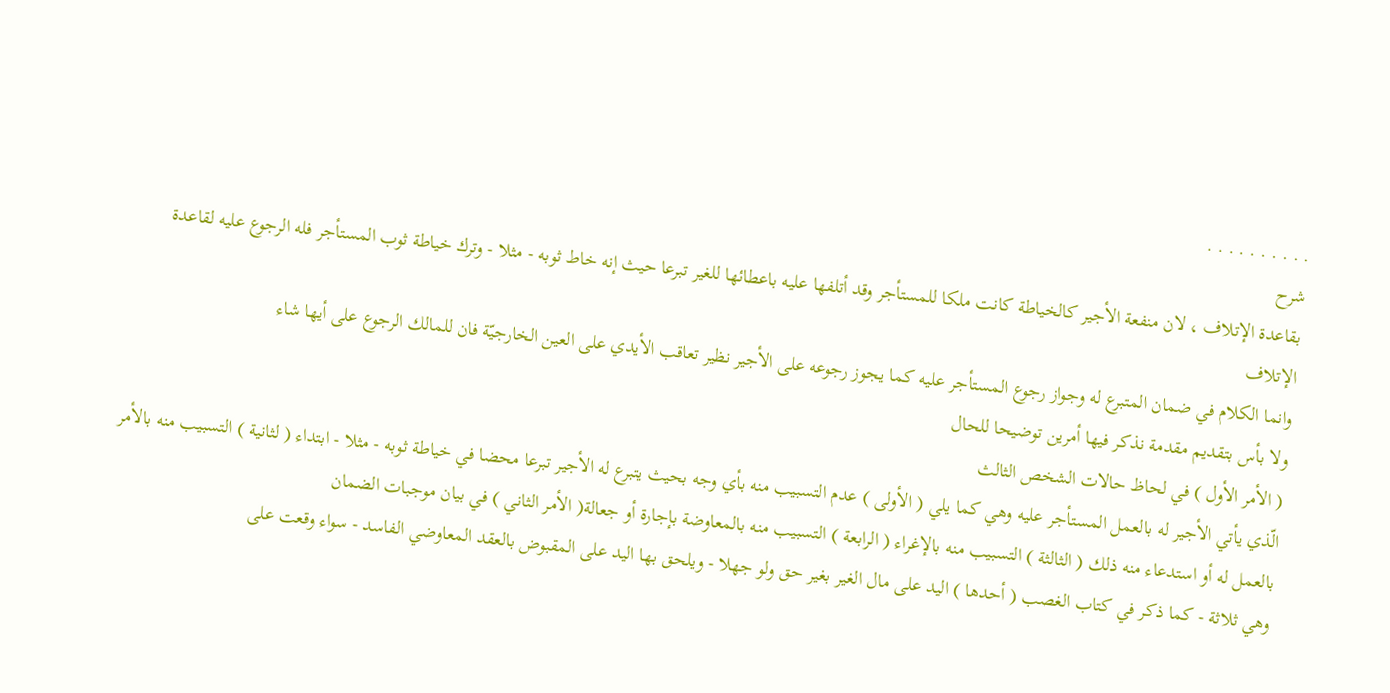. . . . . . . . . .
شرح
بقاعدة الإتلاف ، لان منفعة الأجير كالخياطة كانت ملكا للمستأجر وقد أتلفها عليه باعطائها للغير تبرعا حيث إنه خاط ثوبه - مثلا - وترك خياطة ثوب المستأجر فله الرجوع عليه لقاعدة الإتلاف
وانما الكلام في ضمان المتبرع له وجواز رجوع المستأجر عليه كما يجوز رجوعه على الأجير نظير تعاقب الأيدي على العين الخارجيّة فان للمالك الرجوع على أيها شاء
ولا بأس بتقديم مقدمة نذكر فيها أمرين توضيحا للحال
( الأمر الأول ) في لحاظ حالات الشخص الثالث
الّذي يأتي الأجير له بالعمل المستأجر عليه وهي كما يلي ( الأولى ) عدم التسبيب منه بأي وجه بحيث يتبرع له الأجير تبرعا محضا في خياطة ثوبه - مثلا - ابتداء ( لثانية ) التسبيب منه بالأمر بالعمل له أو استدعاء منه ذلك ( الثالثة ) التسبيب منه بالإغراء ( الرابعة ) التسبيب منه بالمعاوضة بإجارة أو جعالة( الأمر الثاني ) في بيان موجبات الضمان
وهي ثلاثة - كما ذكر في كتاب الغصب ( أحدها ) اليد على مال الغير بغير حق ولو جهلا - ويلحق بها اليد على المقبوض بالعقد المعاوضي الفاسد - سواء وقعت على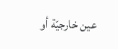عين خارجيّة أو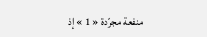منفعة مجرّدة « 1 » إذ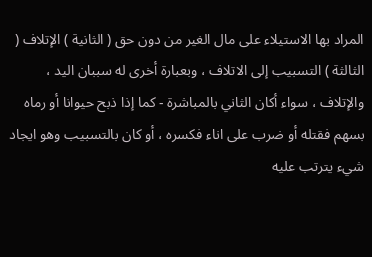المراد بها الاستيلاء على مال الغير من دون حق ( الثانية ) الإتلاف ( الثالثة ) التسبيب إلى الاتلاف ، وبعبارة أخرى له سببان اليد ، والإتلاف ، سواء أكان الثاني بالمباشرة - كما إذا ذبح حيوانا أو رماه بسهم فقتله أو ضرب على اناء فكسره ، أو كان بالتسبيب وهو ايجاد شيء يترتب عليه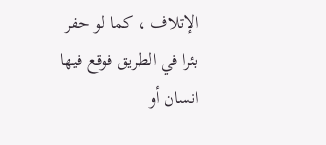الإتلاف ، كما لو حفر بئرا في الطريق فوقع فيها انسان أو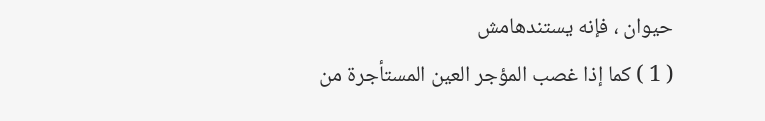حيوان ، فإنه يستندهامش
( 1 ) كما إذا غصب المؤجر العين المستأجرة من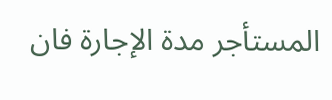المستأجر مدة الإجارة فان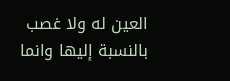العين له ولا غصب بالنسبة إليها وانما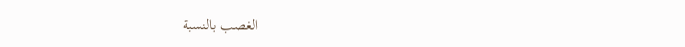الغصب بالنسبة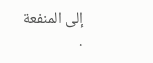إلى المنفعة .